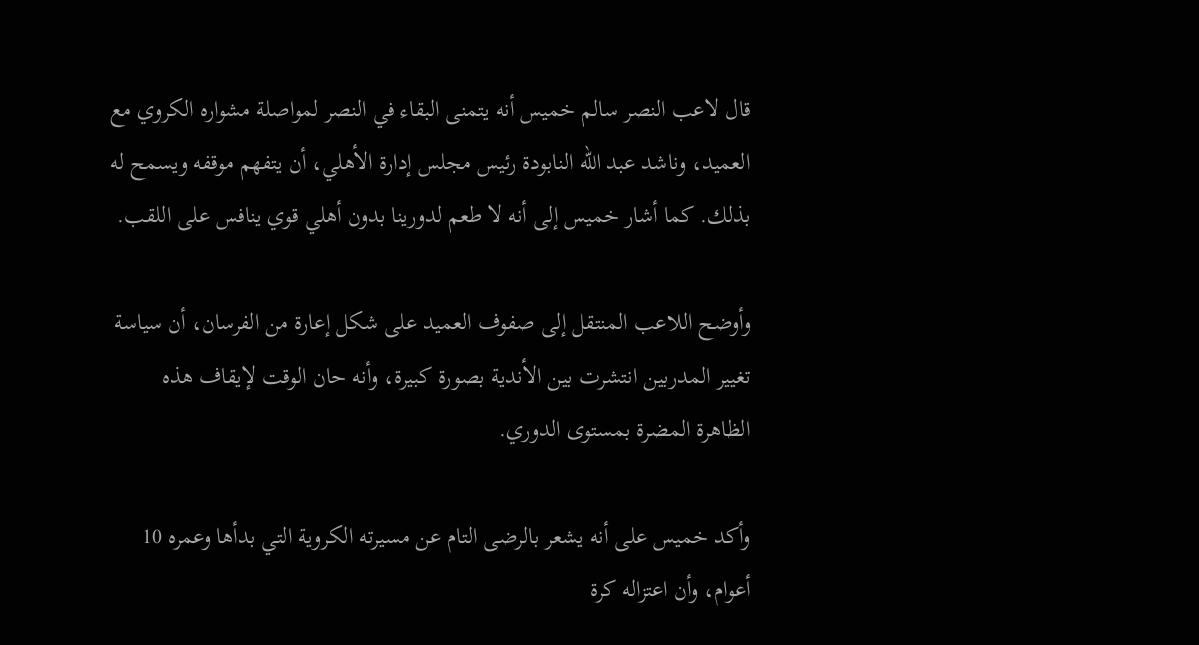قال لاعب النصر سالم خميس أنه يتمنى البقاء في النصر لمواصلة مشواره الكروي مع العميد، وناشد عبد الله النابودة رئيس مجلس إدارة الأهلي، أن يتفهم موقفه ويسمح له بذلك. كما أشار خميس إلى أنه لا طعم لدورينا بدون أهلي قوي ينافس على اللقب.

وأوضح اللاعب المنتقل إلى صفوف العميد على شكل إعارة من الفرسان، أن سياسة تغيير المدربين انتشرت بين الأندية بصورة كبيرة، وأنه حان الوقت لإيقاف هذه الظاهرة المضرة بمستوى الدوري.

وأكد خميس على أنه يشعر بالرضى التام عن مسيرته الكروية التي بدأها وعمره 10 أعوام، وأن اعتزاله كرة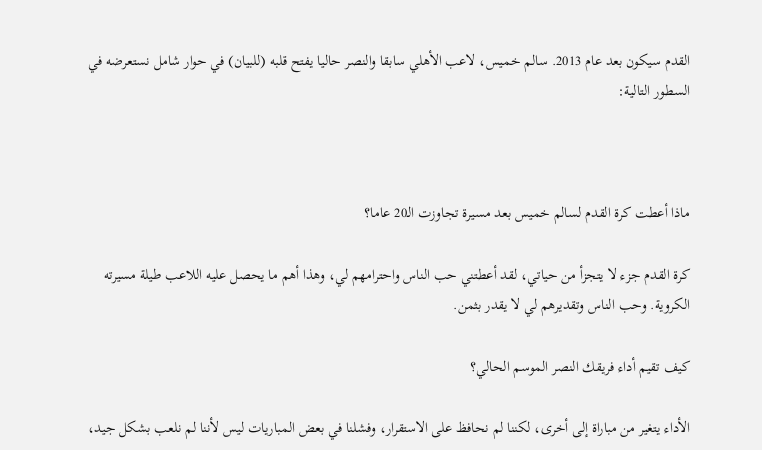القدم سيكون بعد عام 2013. سالم خميس، لاعب الأهلي سابقا والنصر حاليا يفتح قلبه (للبيان) في حوار شامل نستعرضه في السطور التالية:



ماذا أعطت كرة القدم لسالم خميس بعد مسيرة تجاوزت الـ20 عاما؟

كرة القدم جزء لا يتجزأ من حياتي، لقد أعطتني حب الناس واحترامهم لي، وهذا أهم ما يحصل عليه اللاعب طيلة مسيرته الكروية. وحب الناس وتقديرهم لي لا يقدر بثمن.

كيف تقيم أداء فريقك النصر الموسم الحالي؟

الأداء يتغير من مباراة إلى أخرى، لكننا لم نحافظ على الاستقرار، وفشلنا في بعض المباريات ليس لأننا لم نلعب بشكل جيد،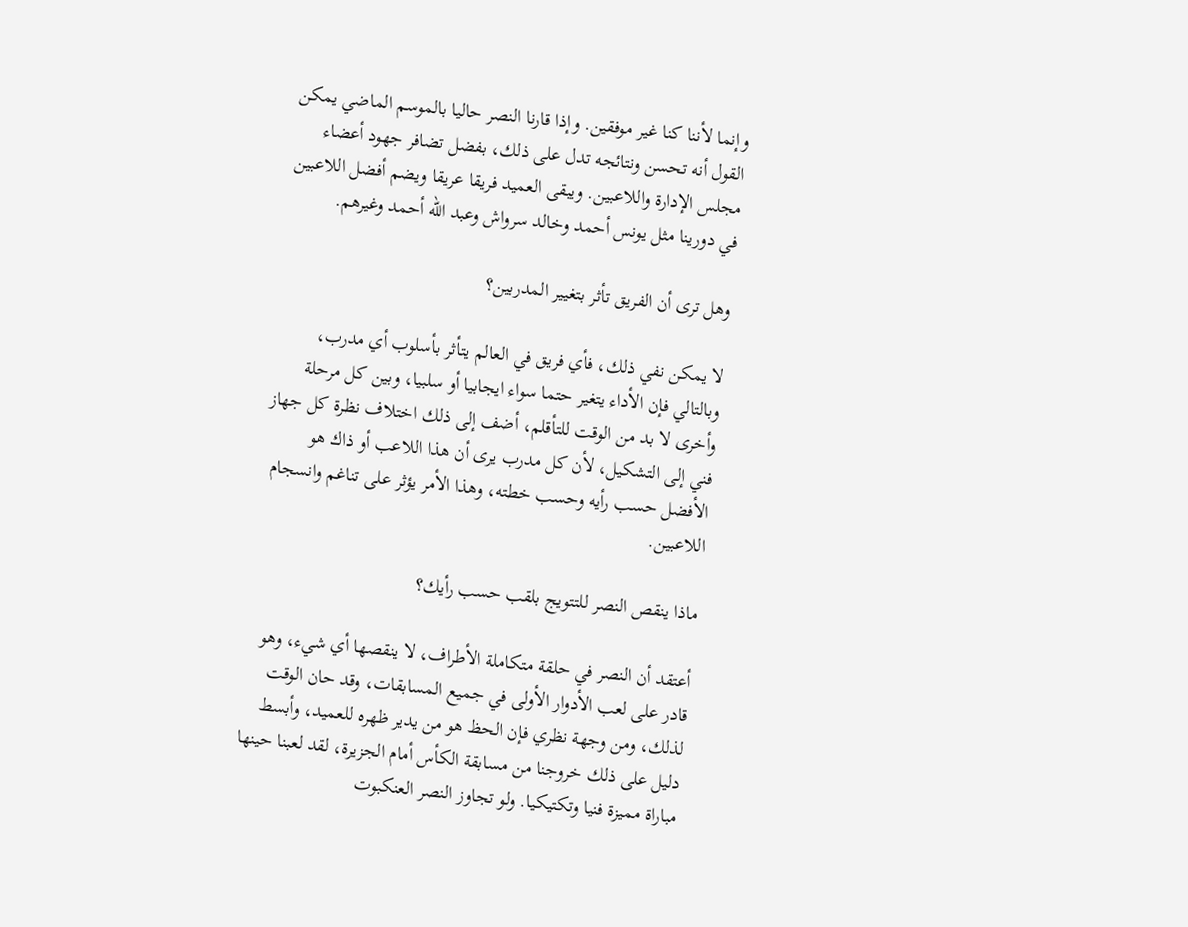وإنما لأننا كنا غير موفقين. وإذا قارنا النصر حاليا بالموسم الماضي يمكن القول أنه تحسن ونتائجه تدل على ذلك، بفضل تضافر جهود أعضاء مجلس الإدارة واللاعبين. ويبقى العميد فريقا عريقا ويضم أفضل اللاعبين في دورينا مثل يونس أحمد وخالد سرواش وعبد الله أحمد وغيرهم.

وهل ترى أن الفريق تأثر بتغيير المدربين؟

لا يمكن نفي ذلك، فأي فريق في العالم يتأثر بأسلوب أي مدرب، وبالتالي فإن الأداء يتغير حتما سواء ايجابيا أو سلبيا، وبين كل مرحلة وأخرى لا بد من الوقت للتأقلم، أضف إلى ذلك اختلاف نظرة كل جهاز فني إلى التشكيل، لأن كل مدرب يرى أن هذا اللاعب أو ذاك هو الأفضل حسب رأيه وحسب خطته، وهذا الأمر يؤثر على تناغم وانسجام اللاعبين.

ماذا ينقص النصر للتتويج بلقب حسب رأيك؟

أعتقد أن النصر في حلقة متكاملة الأطراف، لا ينقصها أي شيء، وهو قادر على لعب الأدوار الأولى في جميع المسابقات، وقد حان الوقت لذلك، ومن وجهة نظري فإن الحظ هو من يدير ظهره للعميد، وأبسط دليل على ذلك خروجنا من مسابقة الكأس أمام الجزيرة، لقد لعبنا حينها مباراة مميزة فنيا وتكتيكيا. ولو تجاوز النصر العنكبوت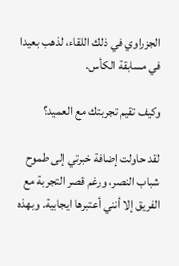الجزراوي في ذلك اللقاء، لذهب بعيدا في مسابقة الكأس.

وكيف تقيم تجربتك مع العميد؟

لقد حاولت إضافة خبرتي إلى طموح شباب النصر، ورغم قصر التجربة مع الفريق إلا أنني أعتبرها ايجابية. وبهذه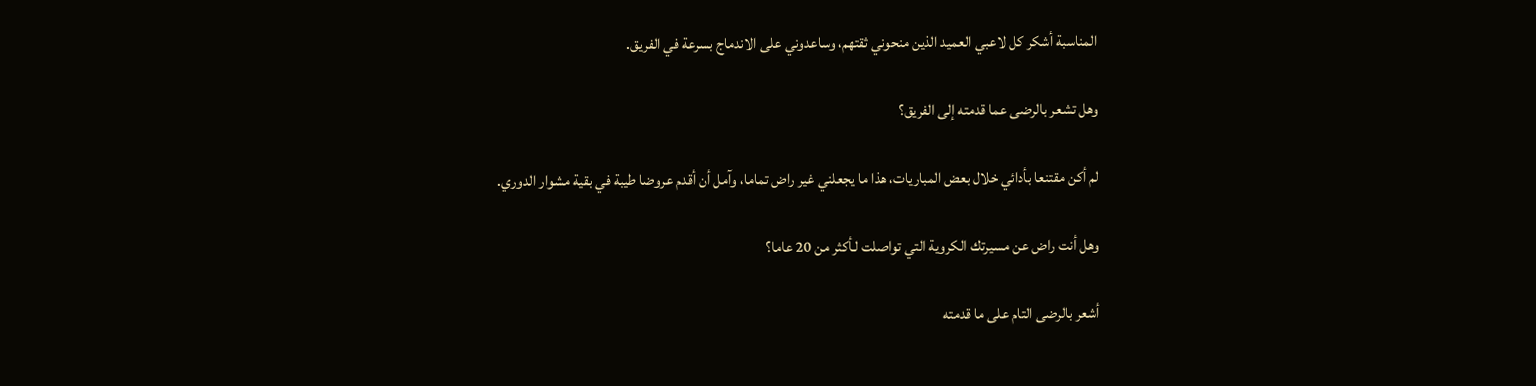المناسبة أشكر كل لاعبي العميد الذين منحوني ثقتهم، وساعدوني على الاندماج بسرعة في الفريق.

وهل تشعر بالرضى عما قدمته إلى الفريق؟

لم أكن مقتنعا بأدائي خلال بعض المباريات، هذا ما يجعلني غير راض تماما، وآمل أن أقدم عروضا طيبة في بقية مشوار الدوري.

وهل أنت راض عن مسيرتك الكروية التي تواصلت لـأكثر من 20 عاما؟

أشعر بالرضى التام على ما قدمته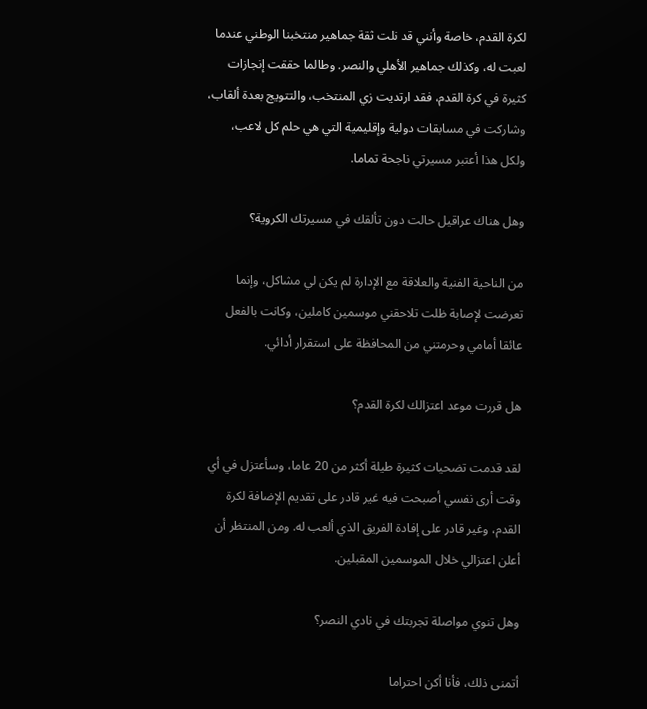لكرة القدم، خاصة وأنني قد نلت ثقة جماهير منتخبنا الوطني عندما لعبت له، وكذلك جماهير الأهلي والنصر. وطالما حققت إنجازات كثيرة في كرة القدم، فقد ارتديت زي المنتخب، والتتويج بعدة ألقاب، وشاركت في مسابقات دولية وإقليمية التي هي حلم كل لاعب، ولكل هذا أعتبر مسيرتي ناجحة تماما.

وهل هناك عراقيل حالت دون تألقك في مسيرتك الكروية؟

من الناحية الفنية والعلاقة مع الإدارة لم يكن لي مشاكل، وإنما تعرضت لإصابة ظلت تلاحقني موسمين كاملين، وكانت بالفعل عائقا أمامي وحرمتني من المحافظة على استقرار أدائي.

هل قررت موعد اعتزالك لكرة القدم؟

لقد قدمت تضحيات كثيرة طيلة أكثر من 20 عاما، وسأعتزل في أي وقت أرى نفسي أصبحت فيه غير قادر على تقديم الإضافة لكرة القدم، وغير قادر على إفادة الفريق الذي ألعب له. ومن المنتظر أن أعلن اعتزالي خلال الموسمين المقبلين.

وهل تنوي مواصلة تجربتك في نادي النصر؟

أتمنى ذلك، فأنا أكن احتراما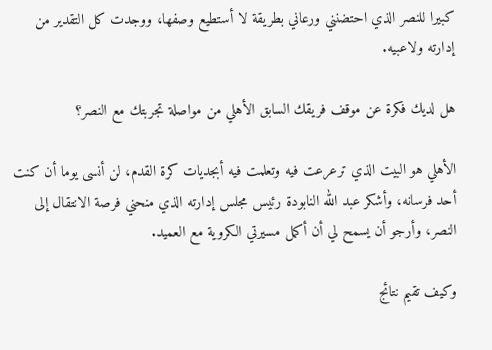كبيرا للنصر الذي احتضنني ورعاني بطريقة لا أستطيع وصفها، ووجدت كل التقدير من إدارته ولاعبيه.

هل لديك فكرة عن موقف فريقك السابق الأهلي من مواصلة تجربتك مع النصر؟

الأهلي هو البيت الذي ترعرعت فيه وتعلمت فيه أبجديات كرة القدم، لن أنسى يوما أن كنت أحد فرسانه، وأشكر عبد الله النابودة رئيس مجلس إدارته الذي منحني فرصة الانتقال إلى النصر، وأرجو أن يسمح لي أن أكمل مسيرتي الكروية مع العميد.

وكيف تقيم نتائج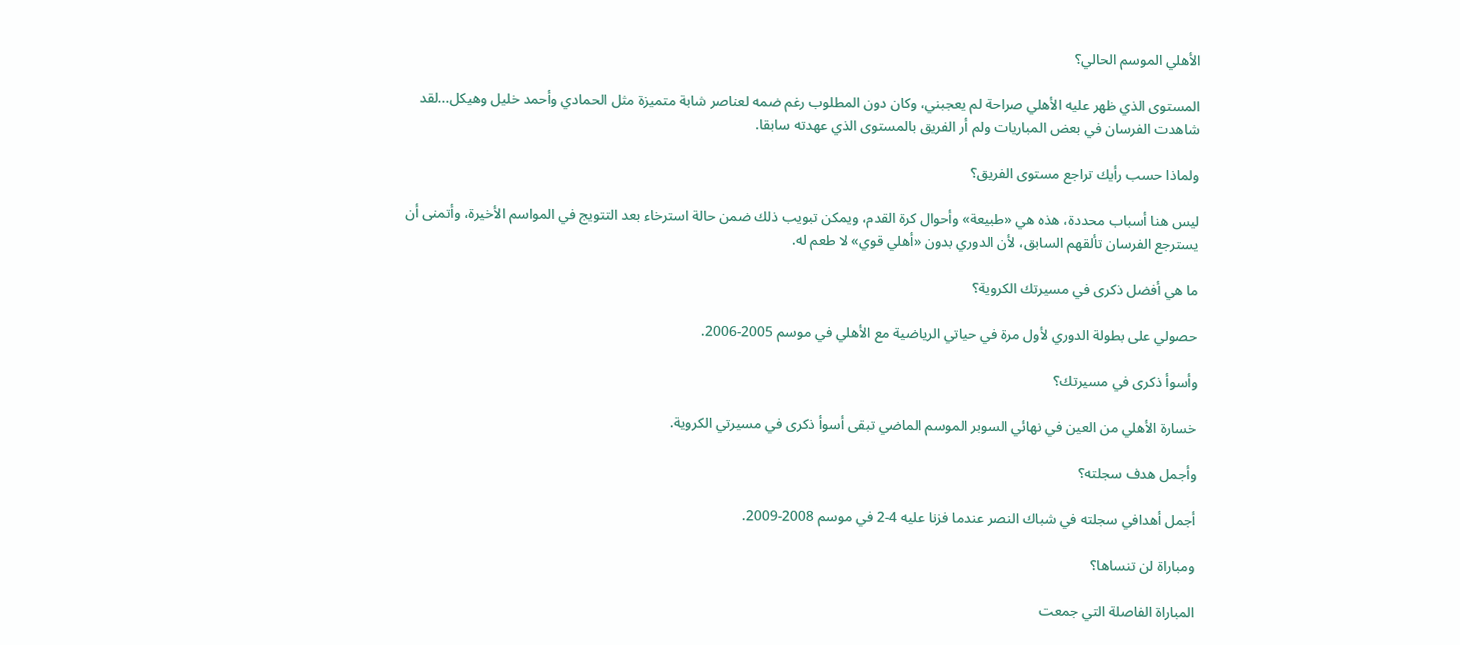الأهلي الموسم الحالي؟

المستوى الذي ظهر عليه الأهلي صراحة لم يعجبني، وكان دون المطلوب رغم ضمه لعناصر شابة متميزة مثل الحمادي وأحمد خليل وهيكل...لقد شاهدت الفرسان في بعض المباريات ولم أر الفريق بالمستوى الذي عهدته سابقا.

ولماذا حسب رأيك تراجع مستوى الفريق؟

ليس هنا أسباب محددة، هذه هي «طبيعة» وأحوال كرة القدم، ويمكن تبويب ذلك ضمن حالة استرخاء بعد التتويج في المواسم الأخيرة، وأتمنى أن يسترجع الفرسان تألقهم السابق، لأن الدوري بدون «أهلي قوي» لا طعم له.

ما هي أفضل ذكرى في مسيرتك الكروية؟

حصولي على بطولة الدوري لأول مرة في حياتي الرياضية مع الأهلي في موسم 2005-2006.

وأسوأ ذكرى في مسيرتك؟

خسارة الأهلي من العين في نهائي السوبر الموسم الماضي تبقى أسوأ ذكرى في مسيرتي الكروية.

وأجمل هدف سجلته؟

أجمل أهدافي سجلته في شباك النصر عندما فزنا عليه 4-2 في موسم 2008-2009.

ومباراة لن تنساها؟

المباراة الفاصلة التي جمعت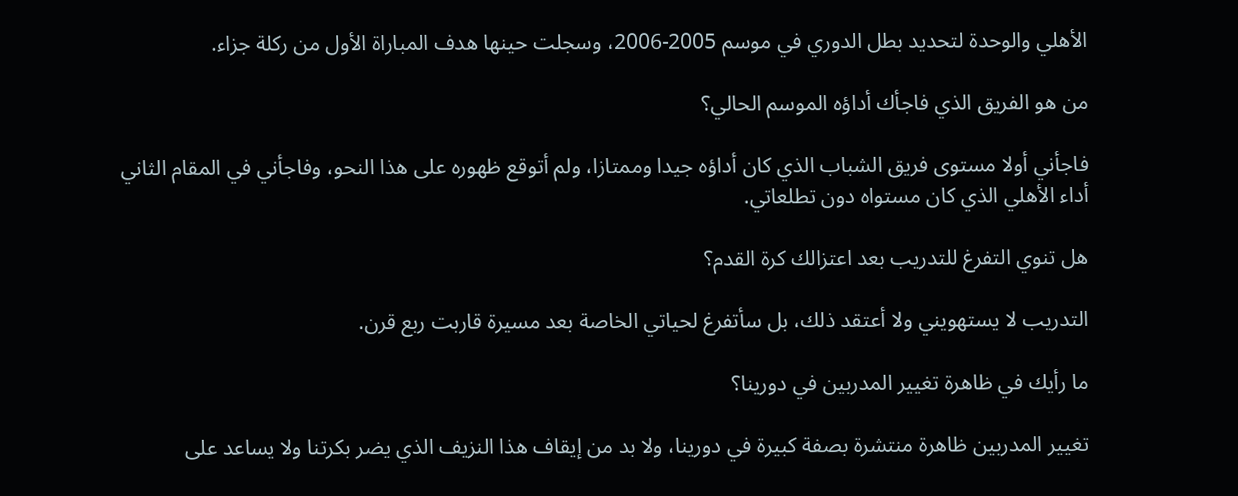الأهلي والوحدة لتحديد بطل الدوري في موسم 2005-2006، وسجلت حينها هدف المباراة الأول من ركلة جزاء.

من هو الفريق الذي فاجأك أداؤه الموسم الحالي؟

فاجأني أولا مستوى فريق الشباب الذي كان أداؤه جيدا وممتازا، ولم أتوقع ظهوره على هذا النحو، وفاجأني في المقام الثاني أداء الأهلي الذي كان مستواه دون تطلعاتي.

هل تنوي التفرغ للتدريب بعد اعتزالك كرة القدم؟

التدريب لا يستهويني ولا أعتقد ذلك، بل سأتفرغ لحياتي الخاصة بعد مسيرة قاربت ربع قرن.

ما رأيك في ظاهرة تغيير المدربين في دورينا؟

تغيير المدربين ظاهرة منتشرة بصفة كبيرة في دورينا، ولا بد من إيقاف هذا النزيف الذي يضر بكرتنا ولا يساعد على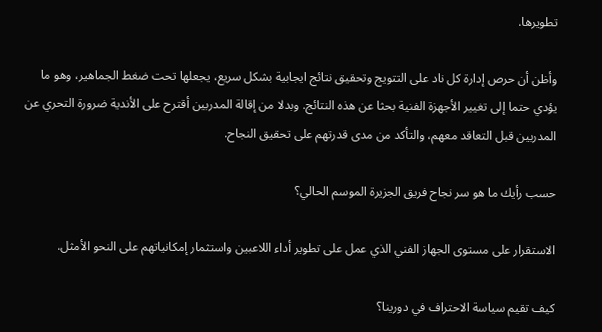تطويرها.

وأظن أن حرص إدارة كل ناد على التتويج وتحقيق نتائج ايجابية بشكل سريع، يجعلها تحت ضغط الجماهير، وهو ما يؤدي حتما إلى تغيير الأجهزة الفنية بحثا عن هذه النتائج. وبدلا من إقالة المدربين أقترح على الأندية ضرورة التحري عن المدربين قبل التعاقد معهم، والتأكد من مدى قدرتهم على تحقيق النجاح.

حسب رأيك ما هو سر نجاح فريق الجزيرة الموسم الحالي؟

الاستقرار على مستوى الجهاز الفني الذي عمل على تطوير أداء اللاعبين واستثمار إمكانياتهم على النحو الأمثل.

كيف تقيم سياسة الاحتراف في دورينا؟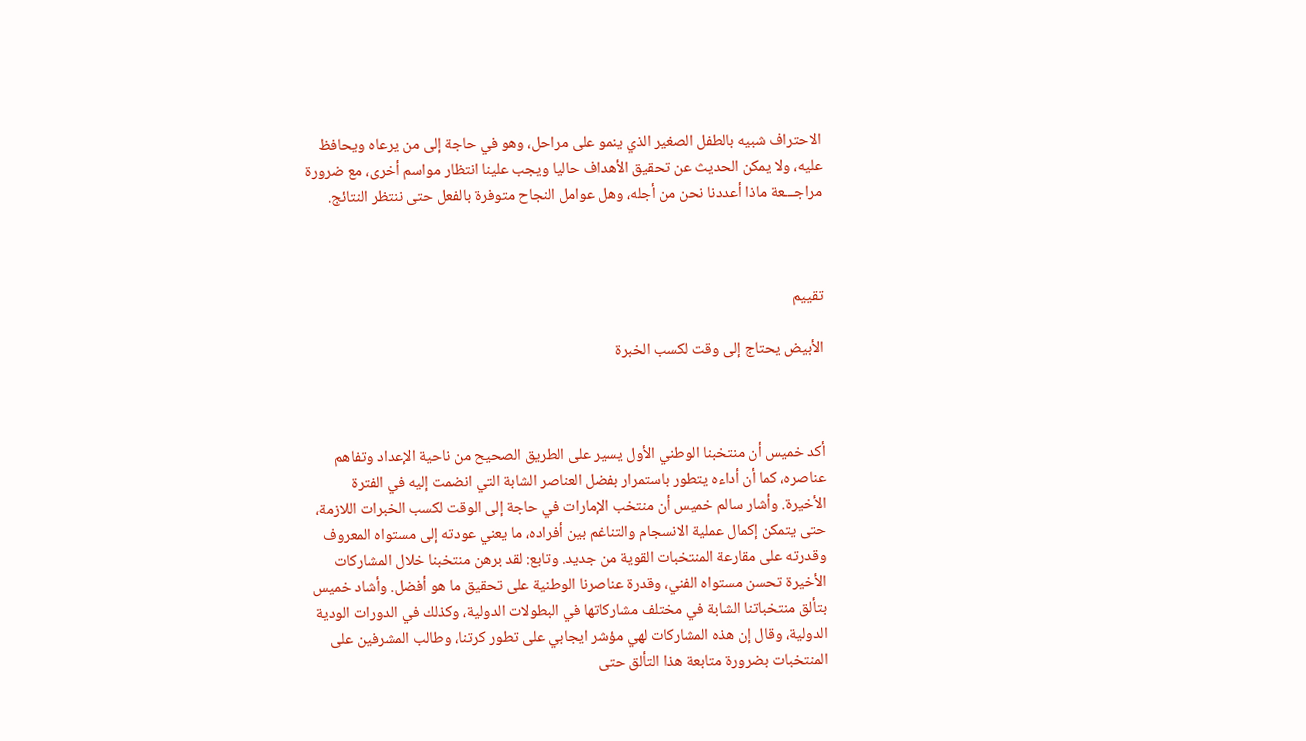الاحتراف شبيه بالطفل الصغير الذي ينمو على مراحل، وهو في حاجة إلى من يرعاه ويحافظ عليه، ولا يمكن الحديث عن تحقيق الأهداف حاليا ويجب علينا انتظار مواسم أخرى، مع ضرورة مراجـــعة ماذا أعددنا نحن من أجله، وهل عوامل النجاح متوفرة بالفعل حتى ننتظر النتائج.



تقييم

الأبيض يحتاج إلى وقت لكسب الخبرة



أكد خميس أن منتخبنا الوطني الأول يسير على الطريق الصحيح من ناحية الإعداد وتفاهم عناصره، كما أن أداءه يتطور باستمرار بفضل العناصر الشابة التي انضمت إليه في الفترة الأخيرة. وأشار سالم خميس أن منتخب الإمارات في حاجة إلى الوقت لكسب الخبرات اللازمة، حتى يتمكن إكمال عملية الانسجام والتناغم بين أفراده، ما يعني عودته إلى مستواه المعروف وقدرته على مقارعة المنتخبات القوية من جديد. وتابع: لقد برهن منتخبنا خلال المشاركات الأخيرة تحسن مستواه الفني، وقدرة عناصرنا الوطنية على تحقيق ما هو أفضل. وأشاد خميس بتألق منتخباتنا الشابة في مختلف مشاركاتها في البطولات الدولية، وكذلك في الدورات الودية الدولية، وقال إن هذه المشاركات لهي مؤشر ايجابي على تطور كرتنا، وطالب المشرفين على المنتخبات بضرورة متابعة هذا التألق حتى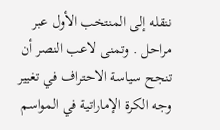ننقله إلى المنتخب الأول عبر مراحل . وتمنى لاعب النصر أن تنجح سياسة الاحتراف في تغيير وجه الكرة الإماراتية في المواسم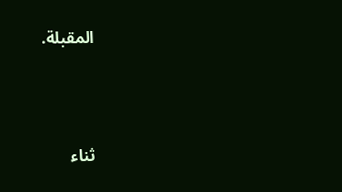المقبلة.



ثناء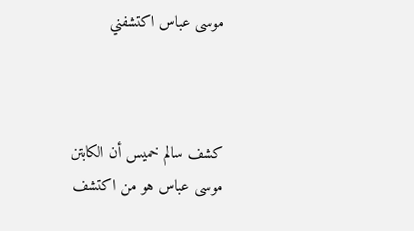موسى عباس اكتشفني



كشف سالم خميس أن الكابتن موسى عباس هو من اكتشف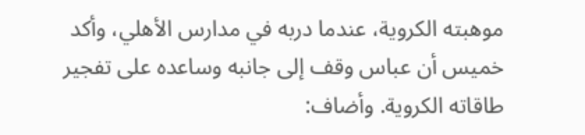موهبته الكروية، عندما دربه في مدارس الأهلي، وأكد خميس أن عباس وقف إلى جانبه وساعده على تفجير طاقاته الكروية. وأضاف: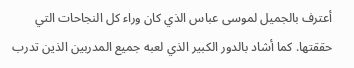أعترف بالجميل لموسى عباس الذي كان وراء كل النجاحات التي حققتها. كما أشاد بالدور الكبير الذي لعبه جميع المدربين الذين تدرب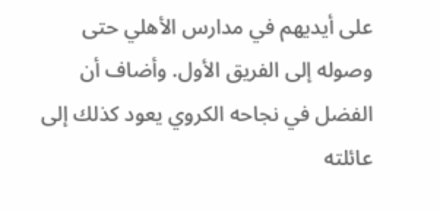على أيديهم في مدارس الأهلي حتى وصوله إلى الفريق الأول. وأضاف أن الفضل في نجاحه الكروي يعود كذلك إلى عائلته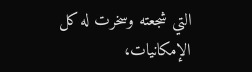التي شجعته وسخرت له كل الإمكانيات،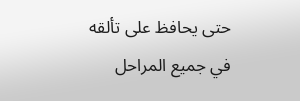حتى يحافظ على تألقه في جميع المراحل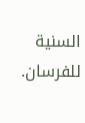السنية للفرسان.